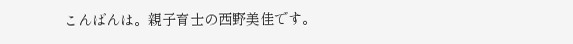こんばんは。親子育士の西野美佳です。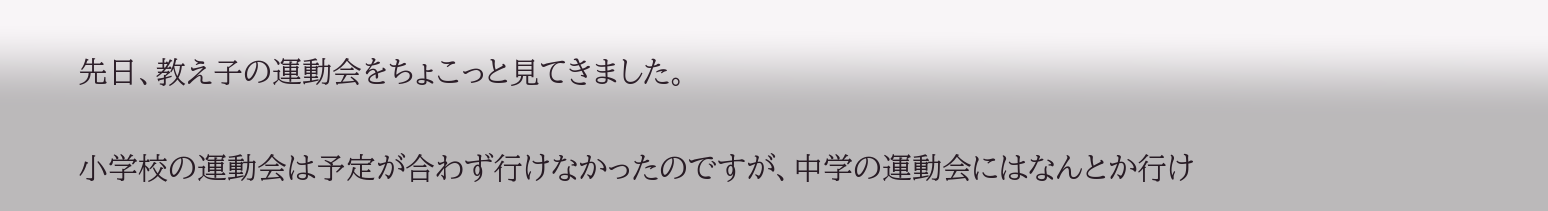先日、教え子の運動会をちょこっと見てきました。

小学校の運動会は予定が合わず行けなかったのですが、中学の運動会にはなんとか行け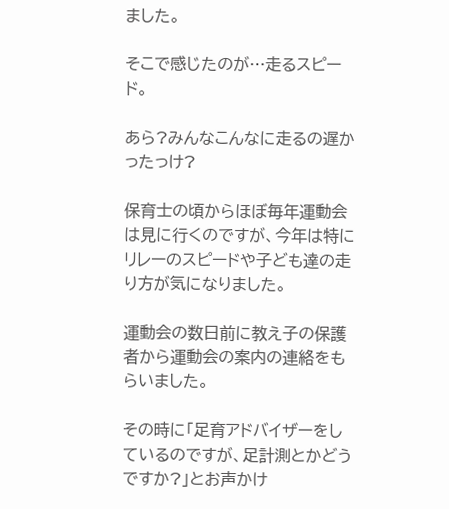ました。

そこで感じたのが…走るスピード。

あら?みんなこんなに走るの遅かったっけ?

保育士の頃からほぼ毎年運動会は見に行くのですが、今年は特にリレーのスピードや子ども達の走り方が気になりました。

運動会の数日前に教え子の保護者から運動会の案内の連絡をもらいました。

その時に「足育アドバイザーをしているのですが、足計測とかどうですか?」とお声かけ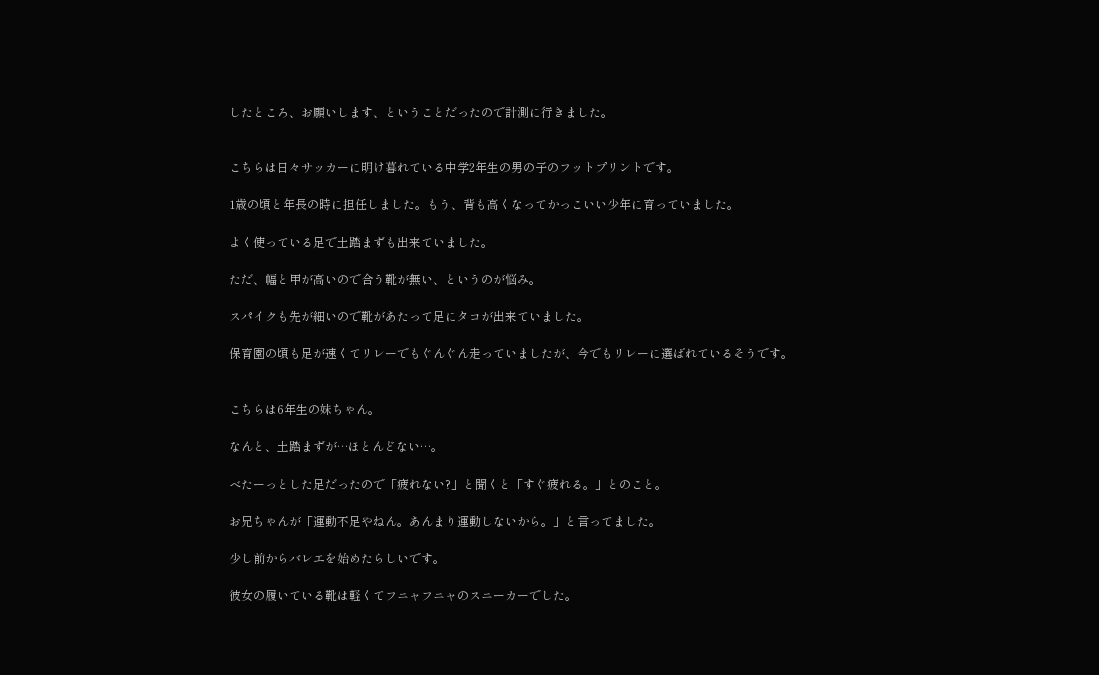したところ、お願いします、ということだったので計測に行きました。


こちらは日々サッカーに明け暮れている中学2年生の男の子のフットプリントです。

1歳の頃と年長の時に担任しました。もう、背も高くなってかっこいい少年に育っていました。

よく使っている足で土踏まずも出来ていました。

ただ、幅と甲が高いので合う靴が無い、というのが悩み。

スパイクも先が細いので靴があたって足にタコが出来ていました。

保育園の頃も足が速くてリレーでもぐんぐん走っていましたが、今でもリレーに選ばれているそうです。


こちらは6年生の妹ちゃん。

なんと、土踏まずが…ほとんどない…。

べたーっとした足だったので「疲れない?」と聞くと「すぐ疲れる。」とのこと。

お兄ちゃんが「運動不足やねん。あんまり運動しないから。」と言ってました。

少し前からバレエを始めたらしいです。

彼女の履いている靴は軽くてフニャフニャのスニーカーでした。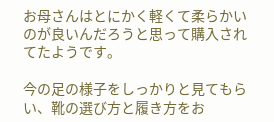お母さんはとにかく軽くて柔らかいのが良いんだろうと思って購入されてたようです。

今の足の様子をしっかりと見てもらい、靴の選び方と履き方をお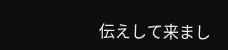伝えして来まし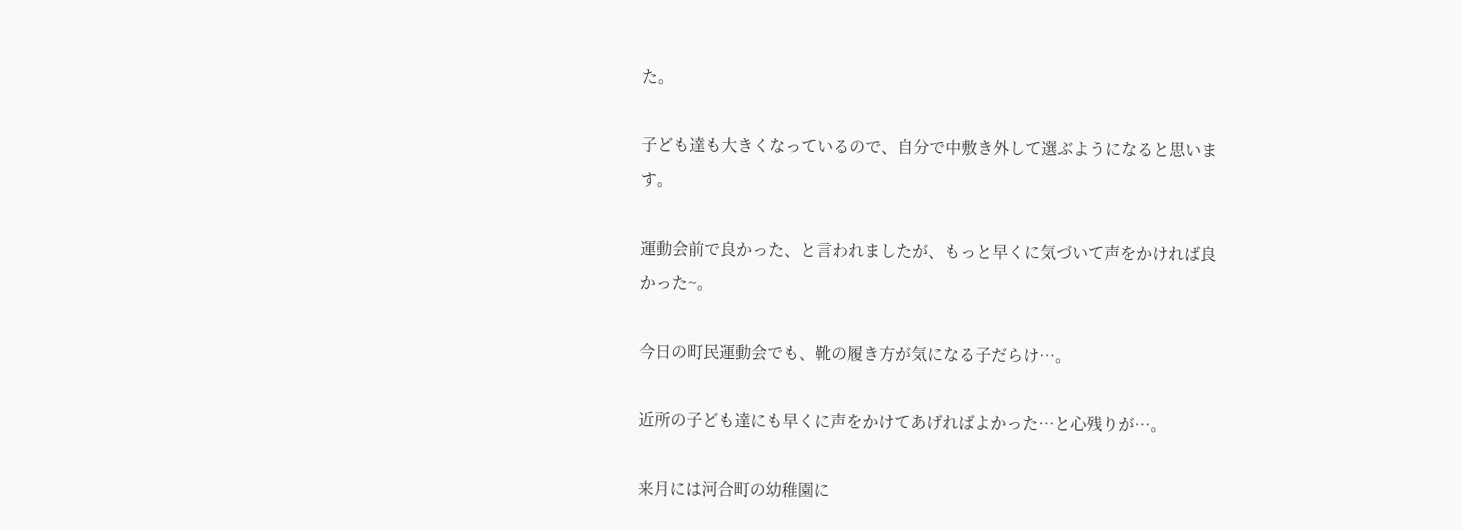た。

子ども達も大きくなっているので、自分で中敷き外して選ぶようになると思います。

運動会前で良かった、と言われましたが、もっと早くに気づいて声をかければ良かった~。

今日の町民運動会でも、靴の履き方が気になる子だらけ…。

近所の子ども達にも早くに声をかけてあげればよかった…と心残りが…。

来月には河合町の幼稚園に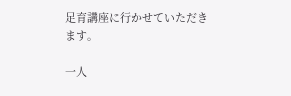足育講座に行かせていただきます。

一人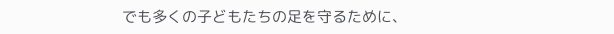でも多くの子どもたちの足を守るために、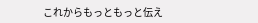これからもっともっと伝え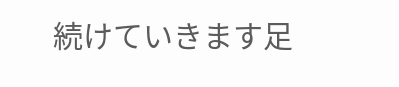続けていきます足